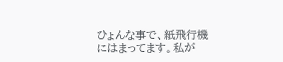ひょんな事で、紙飛行機にはまってます。私が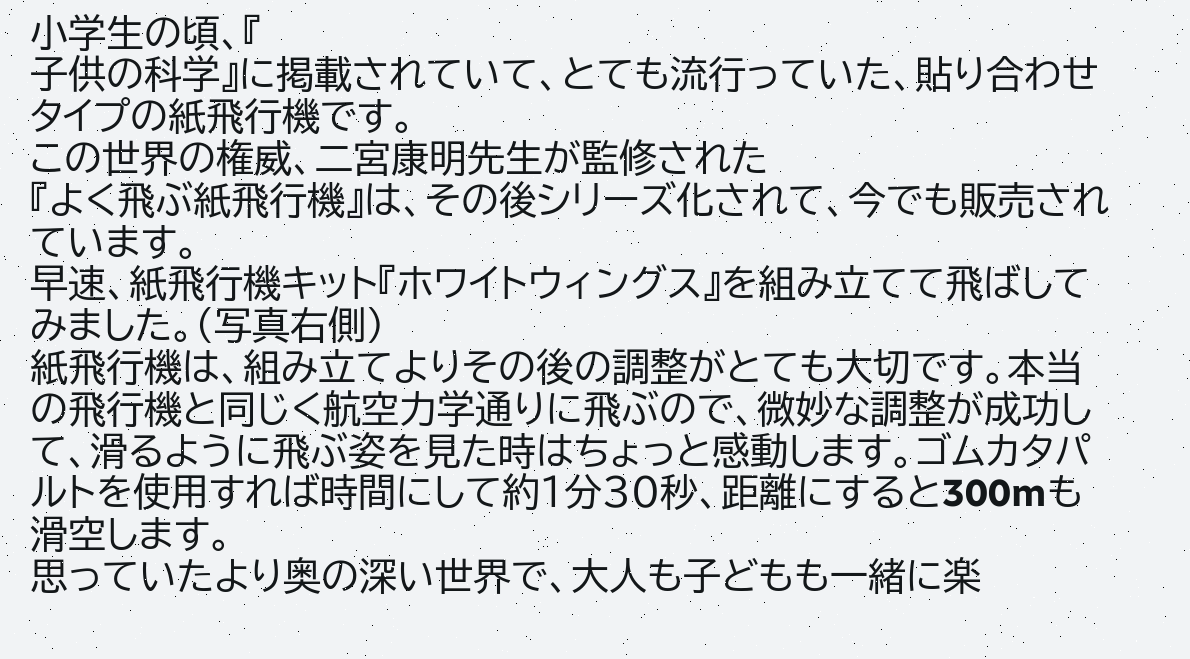小学生の頃、『
子供の科学』に掲載されていて、とても流行っていた、貼り合わせタイプの紙飛行機です。
この世界の権威、二宮康明先生が監修された
『よく飛ぶ紙飛行機』は、その後シリーズ化されて、今でも販売されています。
早速、紙飛行機キット『ホワイトウィングス』を組み立てて飛ばしてみました。(写真右側)
紙飛行機は、組み立てよりその後の調整がとても大切です。本当の飛行機と同じく航空力学通りに飛ぶので、微妙な調整が成功して、滑るように飛ぶ姿を見た時はちょっと感動します。ゴムカタパルトを使用すれば時間にして約1分30秒、距離にすると300mも滑空します。
思っていたより奥の深い世界で、大人も子どもも一緒に楽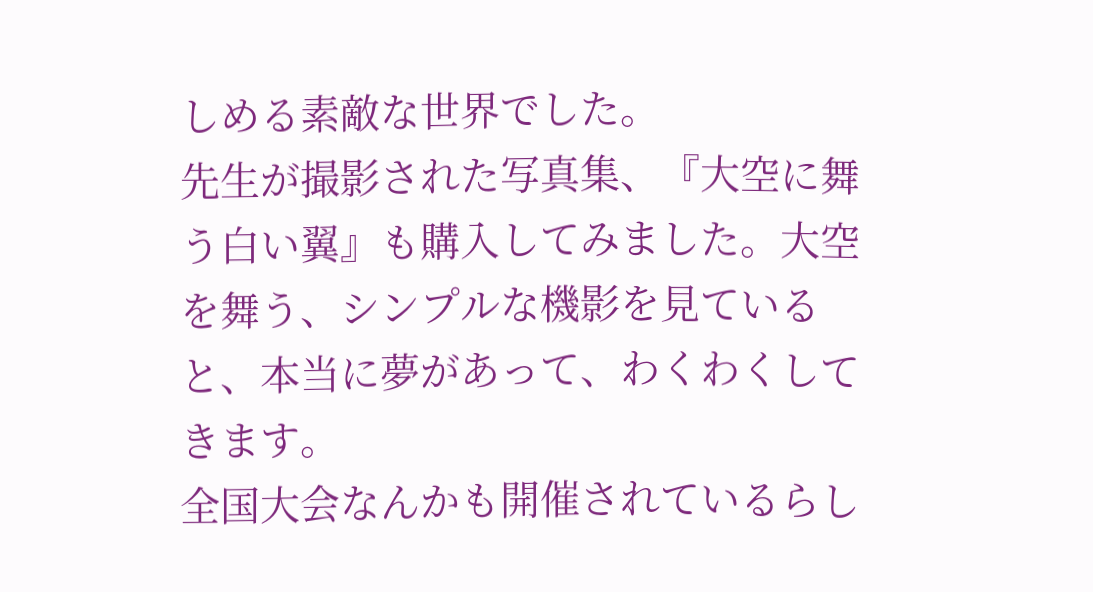しめる素敵な世界でした。
先生が撮影された写真集、『大空に舞う白い翼』も購入してみました。大空を舞う、シンプルな機影を見ていると、本当に夢があって、わくわくしてきます。
全国大会なんかも開催されているらし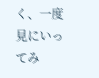く、一度見にいってみ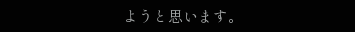ようと思います。